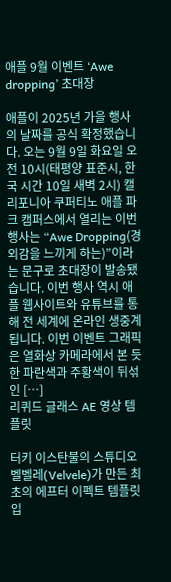애플 9월 이벤트 ‘Awe dropping’ 초대장

애플이 2025년 가을 행사의 날짜를 공식 확정했습니다. 오는 9월 9일 화요일 오전 10시(태평양 표준시, 한국 시간 10일 새벽 2시) 캘리포니아 쿠퍼티노 애플 파크 캠퍼스에서 열리는 이번 행사는 “Awe Dropping(경외감을 느끼게 하는)”이라는 문구로 초대장이 발송됐습니다. 이번 행사 역시 애플 웹사이트와 유튜브를 통해 전 세계에 온라인 생중계됩니다. 이번 이벤트 그래픽은 열화상 카메라에서 본 듯한 파란색과 주황색이 뒤섞인 […]
리퀴드 글래스 AE 영상 템플릿

터키 이스탄불의 스튜디오 벨벨레(Velvele)가 만든 최초의 에프터 이펙트 템플릿입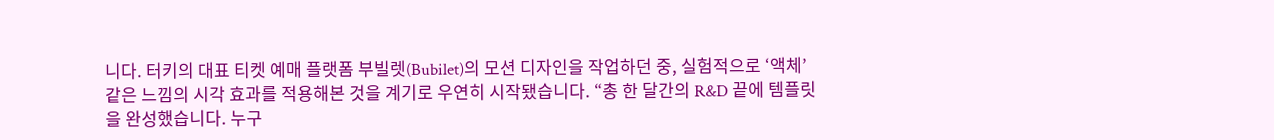니다. 터키의 대표 티켓 예매 플랫폼 부빌렛(Bubilet)의 모션 디자인을 작업하던 중, 실험적으로 ‘액체’ 같은 느낌의 시각 효과를 적용해본 것을 계기로 우연히 시작됐습니다. “총 한 달간의 R&D 끝에 템플릿을 완성했습니다. 누구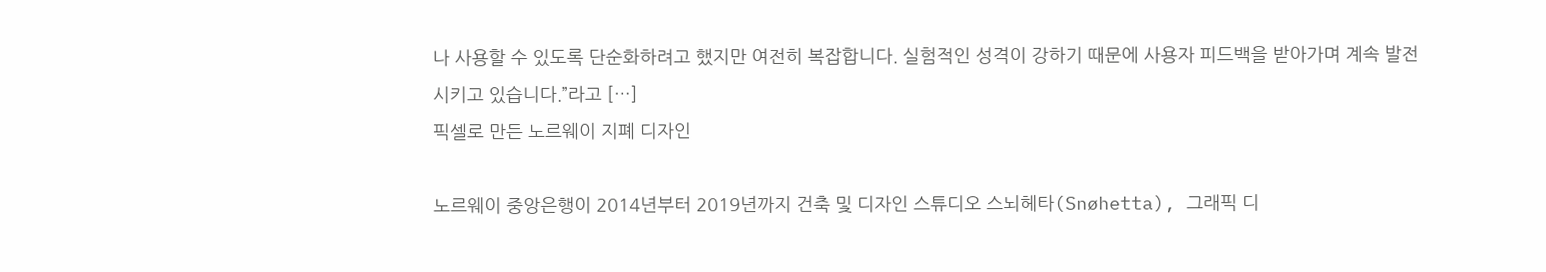나 사용할 수 있도록 단순화하려고 했지만 여전히 복잡합니다. 실험적인 성격이 강하기 때문에 사용자 피드백을 받아가며 계속 발전시키고 있습니다.”라고 […]
픽셀로 만든 노르웨이 지폐 디자인

노르웨이 중앙은행이 2014년부터 2019년까지 건축 및 디자인 스튜디오 스뇌헤타(Snøhetta), 그래픽 디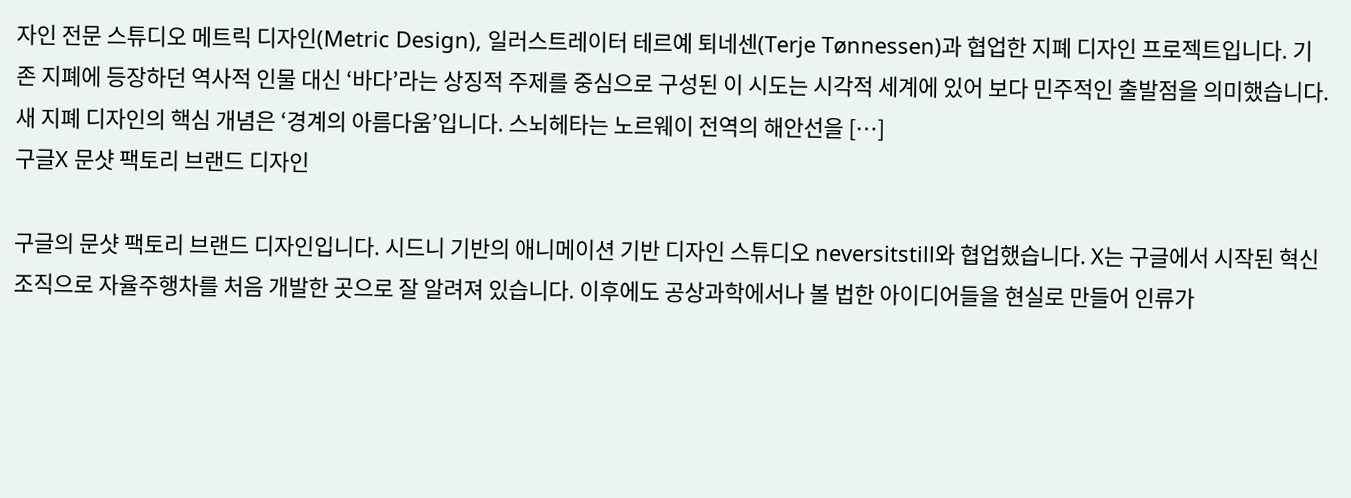자인 전문 스튜디오 메트릭 디자인(Metric Design), 일러스트레이터 테르예 퇴네센(Terje Tønnessen)과 협업한 지폐 디자인 프로젝트입니다. 기존 지폐에 등장하던 역사적 인물 대신 ‘바다’라는 상징적 주제를 중심으로 구성된 이 시도는 시각적 세계에 있어 보다 민주적인 출발점을 의미했습니다. 새 지폐 디자인의 핵심 개념은 ‘경계의 아름다움’입니다. 스뇌헤타는 노르웨이 전역의 해안선을 […]
구글X 문샷 팩토리 브랜드 디자인

구글의 문샷 팩토리 브랜드 디자인입니다. 시드니 기반의 애니메이션 기반 디자인 스튜디오 neversitstill와 협업했습니다. X는 구글에서 시작된 혁신 조직으로 자율주행차를 처음 개발한 곳으로 잘 알려져 있습니다. 이후에도 공상과학에서나 볼 법한 아이디어들을 현실로 만들어 인류가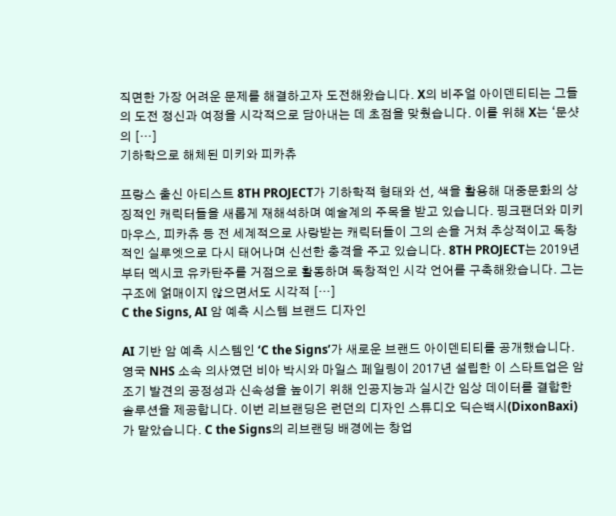직면한 가장 어려운 문제를 해결하고자 도전해왔습니다. X의 비주얼 아이덴티티는 그들의 도전 정신과 여정을 시각적으로 담아내는 데 초점을 맞췄습니다. 이를 위해 X는 ‘문샷의 […]
기하학으로 해체된 미키와 피카츄

프랑스 출신 아티스트 8TH PROJECT가 기하학적 형태와 선, 색을 활용해 대중문화의 상징적인 캐릭터들을 새롭게 재해석하며 예술계의 주목을 받고 있습니다. 핑크팬더와 미키마우스, 피카츄 등 전 세계적으로 사랑받는 캐릭터들이 그의 손을 거쳐 추상적이고 독창적인 실루엣으로 다시 태어나며 신선한 충격을 주고 있습니다. 8TH PROJECT는 2019년부터 멕시코 유카탄주를 거점으로 활동하며 독창적인 시각 언어를 구축해왔습니다. 그는 구조에 얽매이지 않으면서도 시각적 […]
C the Signs, AI 암 예측 시스템 브랜드 디자인

AI 기반 암 예측 시스템인 ‘C the Signs’가 새로운 브랜드 아이덴티티를 공개했습니다. 영국 NHS 소속 의사였던 비아 박시와 마일스 페일링이 2017년 설립한 이 스타트업은 암 조기 발견의 공정성과 신속성을 높이기 위해 인공지능과 실시간 임상 데이터를 결합한 솔루션을 제공합니다. 이번 리브랜딩은 런던의 디자인 스튜디오 딕슨백시(DixonBaxi)가 맡았습니다. C the Signs의 리브랜딩 배경에는 창업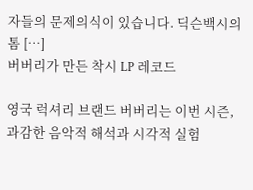자들의 문제의식이 있습니다. 딕슨백시의 톰 […]
버버리가 만든 착시 LP 레코드

영국 럭셔리 브랜드 버버리는 이번 시즌, 과감한 음악적 해석과 시각적 실험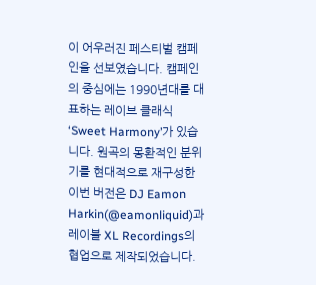이 어우러진 페스티벌 캠페인을 선보였습니다. 캠페인의 중심에는 1990년대를 대표하는 레이브 클래식 ‘Sweet Harmony’가 있습니다. 원곡의 몽환적인 분위기를 현대적으로 재구성한 이번 버전은 DJ Eamon Harkin(@eamonliquid)과 레이블 XL Recordings의 협업으로 제작되었습니다.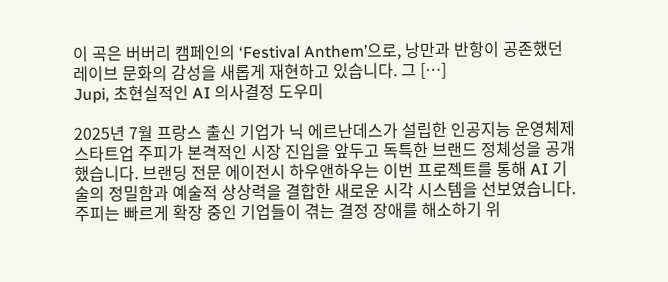이 곡은 버버리 캠페인의 ‘Festival Anthem’으로, 낭만과 반항이 공존했던 레이브 문화의 감성을 새롭게 재현하고 있습니다. 그 […]
Jupi, 초현실적인 AI 의사결정 도우미

2025년 7월 프랑스 출신 기업가 닉 에르난데스가 설립한 인공지능 운영체제 스타트업 주피가 본격적인 시장 진입을 앞두고 독특한 브랜드 정체성을 공개했습니다. 브랜딩 전문 에이전시 하우앤하우는 이번 프로젝트를 통해 AI 기술의 정밀함과 예술적 상상력을 결합한 새로운 시각 시스템을 선보였습니다. 주피는 빠르게 확장 중인 기업들이 겪는 결정 장애를 해소하기 위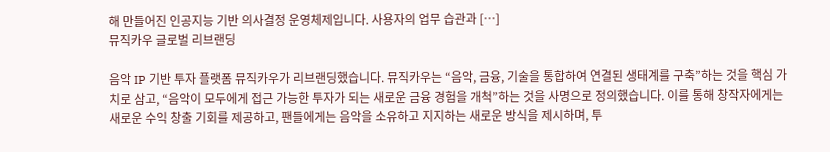해 만들어진 인공지능 기반 의사결정 운영체제입니다. 사용자의 업무 습관과 […]
뮤직카우 글로벌 리브랜딩

음악 IP 기반 투자 플랫폼 뮤직카우가 리브랜딩했습니다. 뮤직카우는 “음악, 금융, 기술을 통합하여 연결된 생태계를 구축”하는 것을 핵심 가치로 삼고, “음악이 모두에게 접근 가능한 투자가 되는 새로운 금융 경험을 개척”하는 것을 사명으로 정의했습니다. 이를 통해 창작자에게는 새로운 수익 창출 기회를 제공하고, 팬들에게는 음악을 소유하고 지지하는 새로운 방식을 제시하며, 투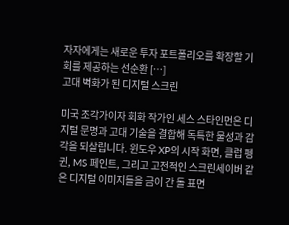자자에게는 새로운 투자 포트폴리오를 확장할 기회를 제공하는 선순환 […]
고대 벽화가 된 디지털 스크린

미국 조각가이자 회화 작가인 세스 스타인먼은 디지털 문명과 고대 기술을 결합해 독특한 물성과 감각을 되살립니다. 윈도우 XP의 시작 화면, 클럽 펭귄, MS 페인트, 그리고 고전적인 스크린세이버 같은 디지털 이미지들을 금이 간 돌 표면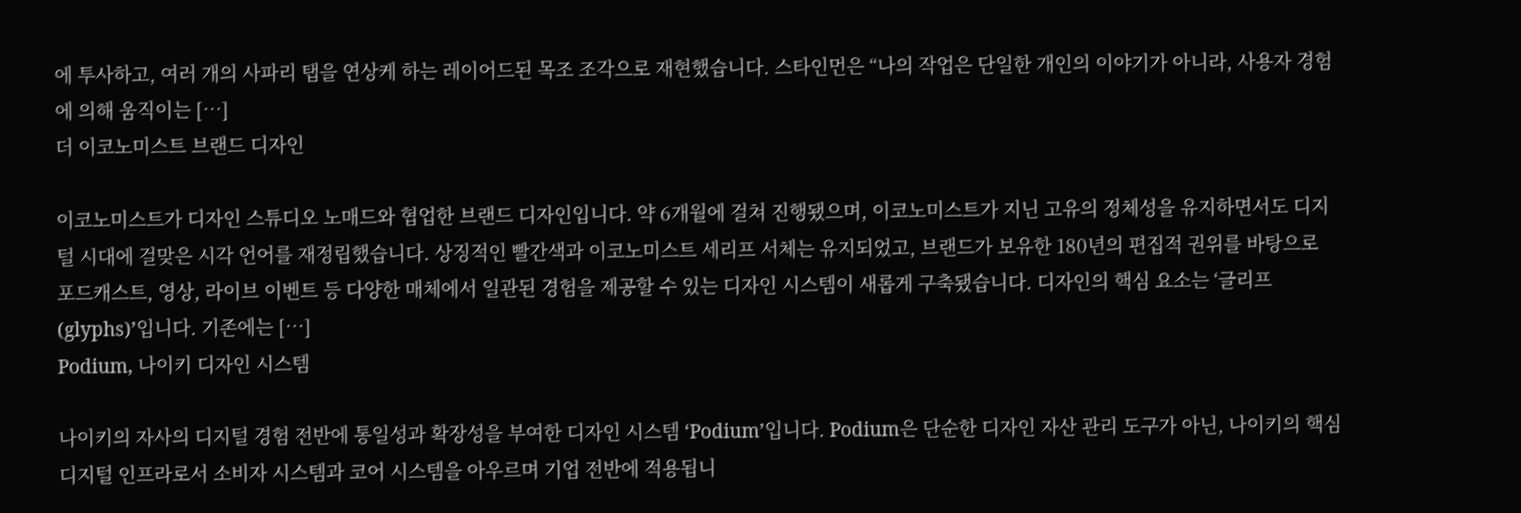에 투사하고, 여러 개의 사파리 탭을 연상케 하는 레이어드된 목조 조각으로 재현했습니다. 스타인먼은 “나의 작업은 단일한 개인의 이야기가 아니라, 사용자 경험에 의해 움직이는 […]
더 이코노미스트 브랜드 디자인

이코노미스트가 디자인 스튜디오 노매드와 협업한 브랜드 디자인입니다. 약 6개월에 걸쳐 진행됐으며, 이코노미스트가 지닌 고유의 정체성을 유지하면서도 디지털 시대에 걸맞은 시각 언어를 재정립했습니다. 상징적인 빨간색과 이코노미스트 세리프 서체는 유지되었고, 브랜드가 보유한 180년의 편집적 권위를 바탕으로 포드캐스트, 영상, 라이브 이벤트 등 다양한 매체에서 일관된 경험을 제공할 수 있는 디자인 시스템이 새롭게 구축됐습니다. 디자인의 핵심 요소는 ‘글리프(glyphs)’입니다. 기존에는 […]
Podium, 나이키 디자인 시스템

나이키의 자사의 디지털 경험 전반에 통일성과 확장성을 부여한 디자인 시스템 ‘Podium’입니다. Podium은 단순한 디자인 자산 관리 도구가 아닌, 나이키의 핵심 디지털 인프라로서 소비자 시스템과 코어 시스템을 아우르며 기업 전반에 적용됩니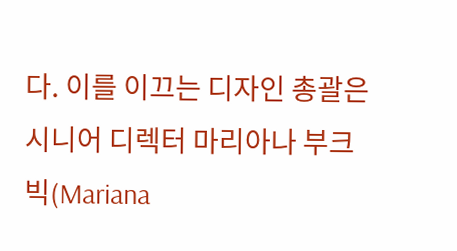다. 이를 이끄는 디자인 총괄은 시니어 디렉터 마리아나 부크빅(Mariana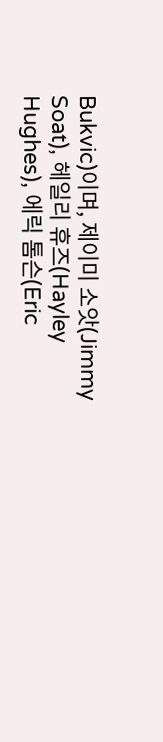Bukvic)이며, 제이미 소앗(Jimmy Soat), 헤일리 휴즈(Hayley Hughes), 에릭 톰슨(Eric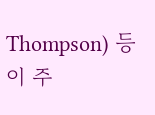Thompson) 등이 주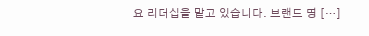요 리더십을 맡고 있습니다. 브랜드 명 […]